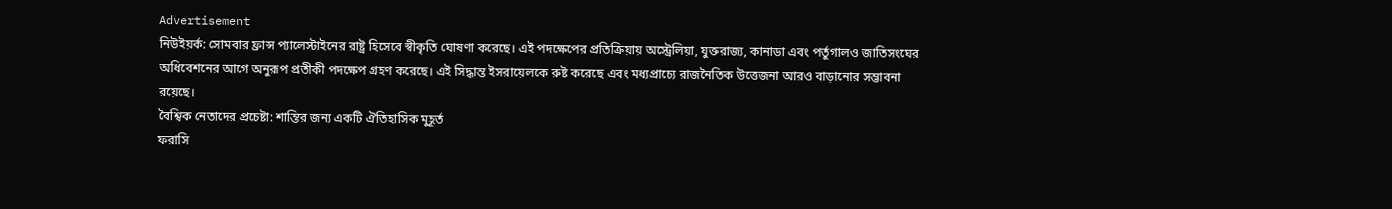Advertisement
নিউইয়র্ক: সোমবার ফ্রান্স প্যালেস্টাইনের রাষ্ট্র হিসেবে স্বীকৃতি ঘোষণা করেছে। এই পদক্ষেপের প্রতিক্রিয়ায় অস্ট্রেলিয়া, যুক্তরাজ্য, কানাডা এবং পর্তুগালও জাতিসংঘের অধিবেশনের আগে অনুরূপ প্রতীকী পদক্ষেপ গ্রহণ করেছে। এই সিদ্ধান্ত ইসরায়েলকে রুষ্ট করেছে এবং মধ্যপ্রাচ্যে রাজনৈতিক উত্তেজনা আরও বাড়ানোর সম্ভাবনা রয়েছে।
বৈশ্বিক নেতাদের প্রচেষ্টা: শান্তির জন্য একটি ঐতিহাসিক মুহূর্ত
ফরাসি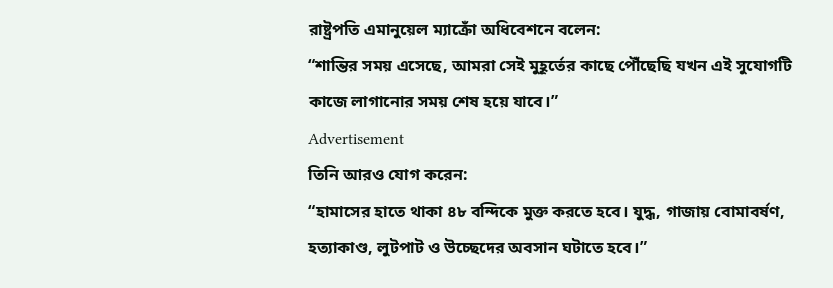রাষ্ট্রপতি এমানুয়েল ম্যাক্রোঁ অধিবেশনে বলেন:
“শান্তির সময় এসেছে, আমরা সেই মুহূর্তের কাছে পৌঁছেছি যখন এই সুযোগটি কাজে লাগানোর সময় শেষ হয়ে যাবে।”
Advertisement
তিনি আরও যোগ করেন:
“হামাসের হাতে থাকা ৪৮ বন্দিকে মুক্ত করতে হবে। যুদ্ধ, গাজায় বোমাবর্ষণ, হত্যাকাণ্ড, লুটপাট ও উচ্ছেদের অবসান ঘটাতে হবে।”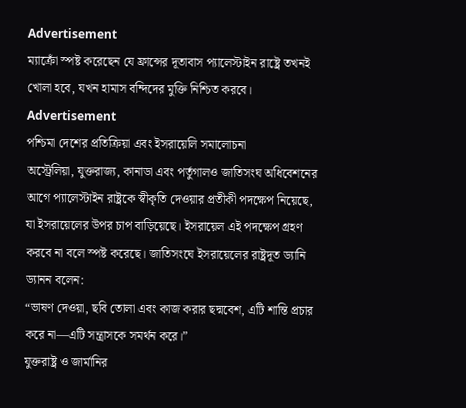Advertisement
ম্যাক্রোঁ স্পষ্ট করেছেন যে ফ্রান্সের দূতাবাস প্যালেস্টাইন রাষ্ট্রে তখনই খোলা হবে, যখন হামাস বন্দিদের মুক্তি নিশ্চিত করবে।
Advertisement
পশ্চিমা দেশের প্রতিক্রিয়া এবং ইসরায়েলি সমালোচনা
অস্ট্রেলিয়া, যুক্তরাজ্য, কানাডা এবং পর্তুগালও জাতিসংঘ অধিবেশনের আগে প্যালেস্টাইন রাষ্ট্রকে স্বীকৃতি দেওয়ার প্রতীকী পদক্ষেপ নিয়েছে, যা ইসরায়েলের উপর চাপ বাড়িয়েছে। ইসরায়েল এই পদক্ষেপ গ্রহণ করবে না বলে স্পষ্ট করেছে। জাতিসংঘে ইসরায়েলের রাষ্ট্রদূত ড্যানি ড্যানন বলেন:
“ভাষণ দেওয়া, ছবি তোলা এবং কাজ করার ছদ্মবেশ, এটি শান্তি প্রচার করে না—এটি সন্ত্রাসকে সমর্থন করে।”
যুক্তরাষ্ট্র ও জার্মানির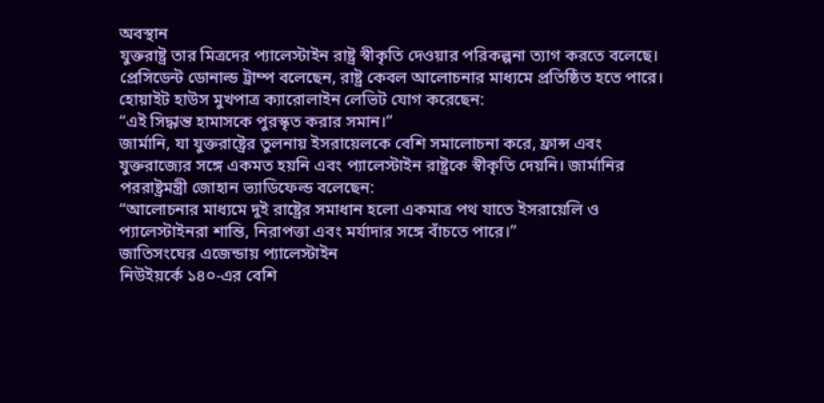অবস্থান
যুক্তরাষ্ট্র তার মিত্রদের প্যালেস্টাইন রাষ্ট্র স্বীকৃতি দেওয়ার পরিকল্পনা ত্যাগ করতে বলেছে। প্রেসিডেন্ট ডোনাল্ড ট্রাম্প বলেছেন, রাষ্ট্র কেবল আলোচনার মাধ্যমে প্রতিষ্ঠিত হতে পারে। হোয়াইট হাউস মুখপাত্র ক্যারোলাইন লেভিট যোগ করেছেন:
“এই সিদ্ধান্ত হামাসকে পুরস্কৃত করার সমান।”
জার্মানি, যা যুক্তরাষ্ট্রের তুলনায় ইসরায়েলকে বেশি সমালোচনা করে, ফ্রান্স এবং যুক্তরাজ্যের সঙ্গে একমত হয়নি এবং প্যালেস্টাইন রাষ্ট্রকে স্বীকৃতি দেয়নি। জার্মানির পররাষ্ট্রমন্ত্রী জোহান ভ্যাডিফেল্ড বলেছেন:
“আলোচনার মাধ্যমে দুই রাষ্ট্রের সমাধান হলো একমাত্র পথ যাতে ইসরায়েলি ও প্যালেস্টাইনরা শান্তি, নিরাপত্তা এবং মর্যাদার সঙ্গে বাঁচতে পারে।”
জাতিসংঘের এজেন্ডায় প্যালেস্টাইন
নিউইয়র্কে ১৪০-এর বেশি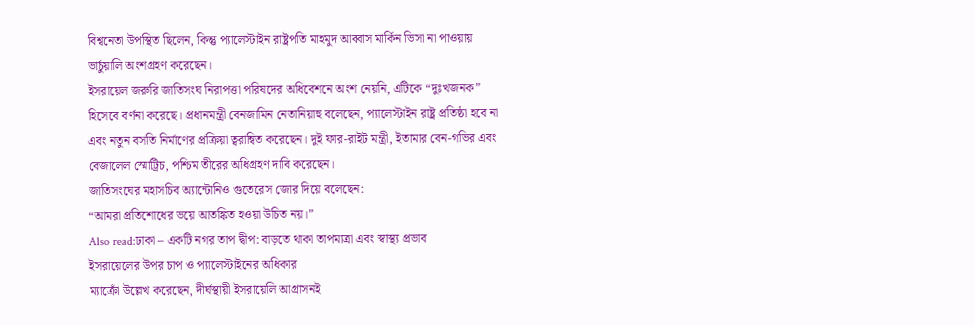বিশ্বনেতা উপস্থিত ছিলেন, কিন্তু প্যালেস্টাইন রাষ্ট্রপতি মাহমুদ আব্বাস মার্কিন ভিসা না পাওয়ায় ভার্চুয়ালি অংশগ্রহণ করেছেন।
ইসরায়েল জরুরি জাতিসংঘ নিরাপত্তা পরিষদের অধিবেশনে অংশ নেয়নি, এটিকে “দুঃখজনক” হিসেবে বর্ণনা করেছে। প্রধানমন্ত্রী বেনজামিন নেতানিয়াহু বলেছেন, প্যালেস্টাইন রাষ্ট্র প্রতিষ্ঠা হবে না এবং নতুন বসতি নির্মাণের প্রক্রিয়া ত্বরান্বিত করেছেন। দুই ফার-রাইট মন্ত্রী, ইতামার বেন-গভির এবং বেজালেল স্মোট্রিচ, পশ্চিম তীরের অধিগ্রহণ দাবি করেছেন।
জাতিসংঘের মহাসচিব অ্যান্টোনিও গুতেরেস জোর দিয়ে বলেছেন:
“আমরা প্রতিশোধের ভয়ে আতঙ্কিত হওয়া উচিত নয়।”
Also read:ঢাকা – একটি নগর তাপ দ্বীপ: বাড়তে থাকা তাপমাত্রা এবং স্বাস্থ্য প্রভাব
ইসরায়েলের উপর চাপ ও প্যালেস্টাইনের অধিকার
ম্যাক্রোঁ উল্লেখ করেছেন, দীর্ঘস্থায়ী ইসরায়েলি আগ্রাসনই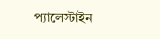প্যালেস্টাইন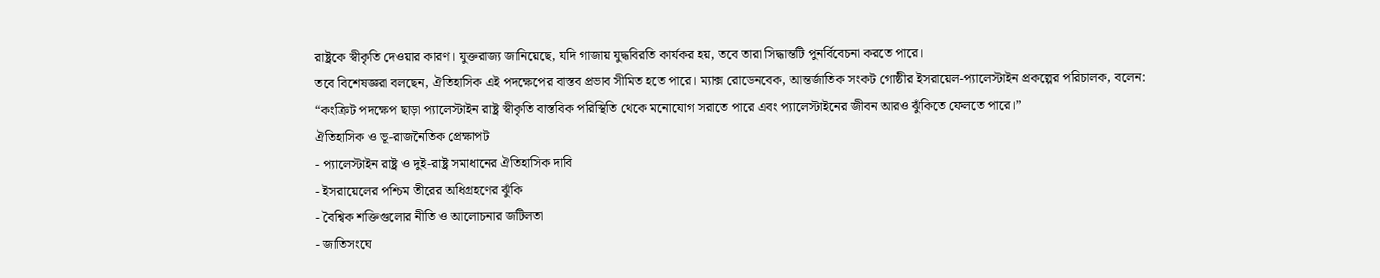রাষ্ট্রকে স্বীকৃতি দেওয়ার কারণ। যুক্তরাজ্য জানিয়েছে, যদি গাজায় যুদ্ধবিরতি কার্যকর হয়, তবে তারা সিদ্ধান্তটি পুনর্বিবেচনা করতে পারে।
তবে বিশেষজ্ঞরা বলছেন, ঐতিহাসিক এই পদক্ষেপের বাস্তব প্রভাব সীমিত হতে পারে। ম্যাক্স রোডেনবেক, আন্তর্জাতিক সংকট গোষ্ঠীর ইসরায়েল-প্যালেস্টাইন প্রকল্পের পরিচালক, বলেন:
“কংক্রিট পদক্ষেপ ছাড়া প্যালেস্টাইন রাষ্ট্র স্বীকৃতি বাস্তবিক পরিস্থিতি থেকে মনোযোগ সরাতে পারে এবং প্যালেস্টাইনের জীবন আরও ঝুঁকিতে ফেলতে পারে।”
ঐতিহাসিক ও ভূ-রাজনৈতিক প্রেক্ষাপট
- প্যালেস্টাইন রাষ্ট্র ও দুই-রাষ্ট্র সমাধানের ঐতিহাসিক দাবি
- ইসরায়েলের পশ্চিম তীরের অধিগ্রহণের ঝুঁকি
- বৈশ্বিক শক্তিগুলোর নীতি ও আলোচনার জটিলতা
- জাতিসংঘে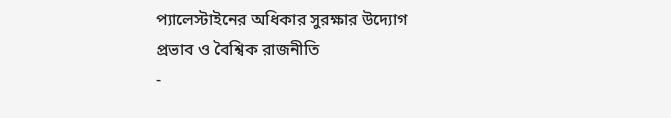প্যালেস্টাইনের অধিকার সুরক্ষার উদ্যোগ
প্রভাব ও বৈশ্বিক রাজনীতি
-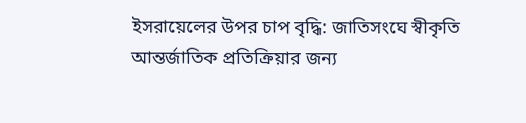ইসরায়েলের উপর চাপ বৃদ্ধি: জাতিসংঘে স্বীকৃতি আন্তর্জাতিক প্রতিক্রিয়ার জন্য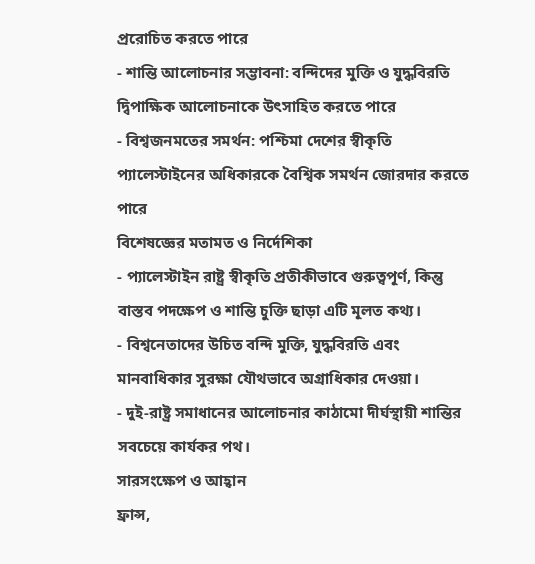প্ররোচিত করতে পারে
- শান্তি আলোচনার সম্ভাবনা: বন্দিদের মুক্তি ও যুদ্ধবিরতি দ্বিপাক্ষিক আলোচনাকে উৎসাহিত করতে পারে
- বিশ্বজনমতের সমর্থন: পশ্চিমা দেশের স্বীকৃতি প্যালেস্টাইনের অধিকারকে বৈশ্বিক সমর্থন জোরদার করতে পারে
বিশেষজ্ঞের মতামত ও নির্দেশিকা
- প্যালেস্টাইন রাষ্ট্র স্বীকৃতি প্রতীকীভাবে গুরুত্বপূর্ণ, কিন্তু বাস্তব পদক্ষেপ ও শান্তি চুক্তি ছাড়া এটি মূলত কথ্য।
- বিশ্বনেতাদের উচিত বন্দি মুক্তি, যুদ্ধবিরতি এবং মানবাধিকার সুরক্ষা যৌথভাবে অগ্রাধিকার দেওয়া।
- দুই-রাষ্ট্র সমাধানের আলোচনার কাঠামো দীর্ঘস্থায়ী শান্তির সবচেয়ে কার্যকর পথ।
সারসংক্ষেপ ও আহ্বান
ফ্রান্স,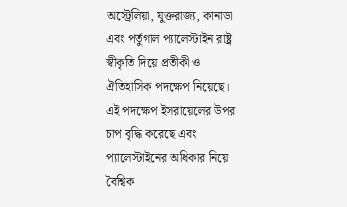অস্ট্রেলিয়া, যুক্তরাজ্য, কানাডা এবং পর্তুগাল প্যালেস্টাইন রাষ্ট্র স্বীকৃতি দিয়ে প্রতীকী ও ঐতিহাসিক পদক্ষেপ নিয়েছে। এই পদক্ষেপ ইসরায়েলের উপর চাপ বৃদ্ধি করেছে এবং প্যালেস্টাইনের অধিকার নিয়ে বৈশ্বিক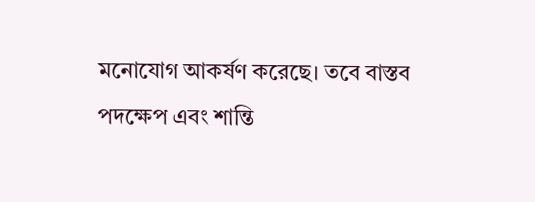মনোযোগ আকর্ষণ করেছে। তবে বাস্তব পদক্ষেপ এবং শান্তি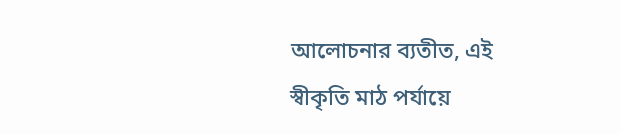আলোচনার ব্যতীত, এই স্বীকৃতি মাঠ পর্যায়ে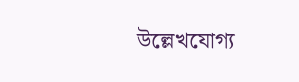উল্লেখযোগ্য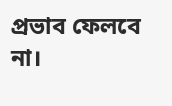প্রভাব ফেলবে না।